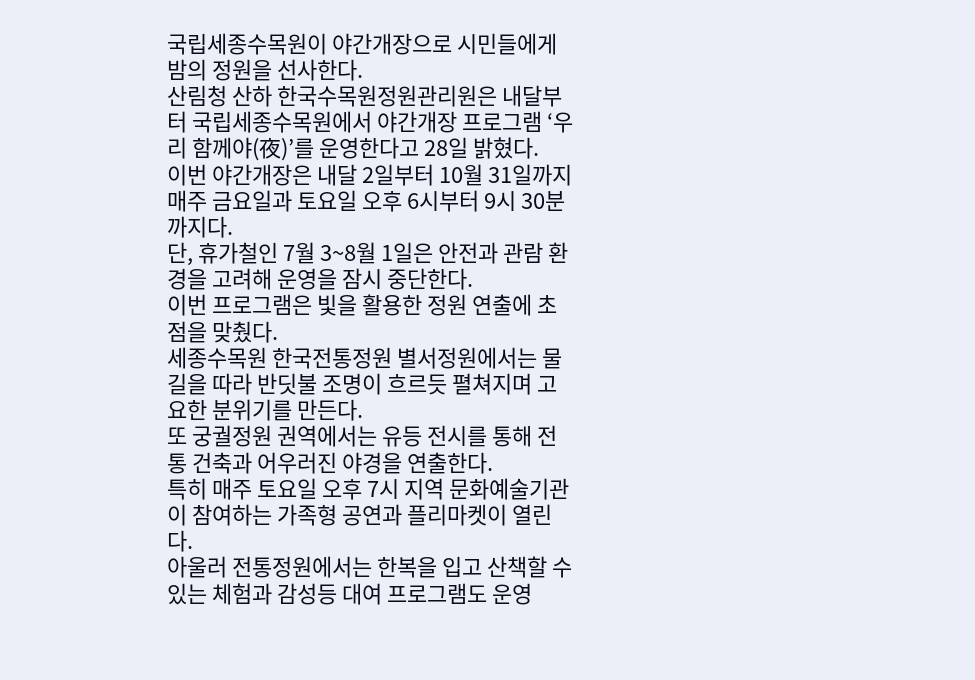국립세종수목원이 야간개장으로 시민들에게 밤의 정원을 선사한다.
산림청 산하 한국수목원정원관리원은 내달부터 국립세종수목원에서 야간개장 프로그램 ‘우리 함께야(夜)’를 운영한다고 28일 밝혔다.
이번 야간개장은 내달 2일부터 10월 31일까지 매주 금요일과 토요일 오후 6시부터 9시 30분까지다.
단, 휴가철인 7월 3~8월 1일은 안전과 관람 환경을 고려해 운영을 잠시 중단한다.
이번 프로그램은 빛을 활용한 정원 연출에 초점을 맞췄다.
세종수목원 한국전통정원 별서정원에서는 물길을 따라 반딧불 조명이 흐르듯 펼쳐지며 고요한 분위기를 만든다.
또 궁궐정원 권역에서는 유등 전시를 통해 전통 건축과 어우러진 야경을 연출한다.
특히 매주 토요일 오후 7시 지역 문화예술기관이 참여하는 가족형 공연과 플리마켓이 열린다.
아울러 전통정원에서는 한복을 입고 산책할 수 있는 체험과 감성등 대여 프로그램도 운영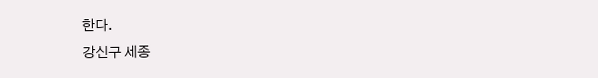한다.
강신구 세종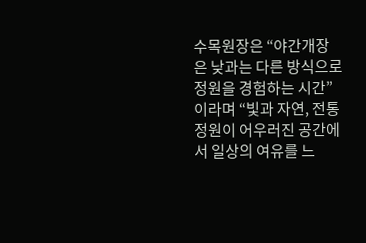수목원장은 “야간개장은 낮과는 다른 방식으로 정원을 경험하는 시간”이라며 “빛과 자연, 전통정원이 어우러진 공간에서 일상의 여유를 느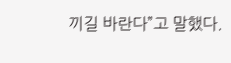끼길 바란다”고 말했다.